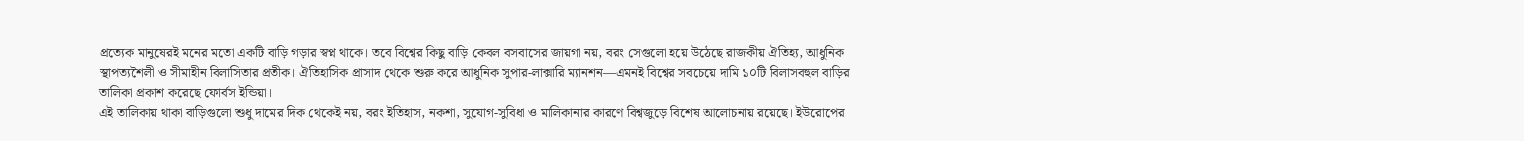প্রত্যেক মানুষেরই মনের মতো একটি বাড়ি গড়ার স্বপ্ন থাকে। তবে বিশ্বের কিছু বাড়ি কেবল বসবাসের জায়গা নয়, বরং সেগুলো হয়ে উঠেছে রাজকীয় ঐতিহ্য, আধুনিক স্থাপত্যশৈলী ও সীমাহীন বিলাসিতার প্রতীক। ঐতিহাসিক প্রাসাদ থেকে শুরু করে আধুনিক সুপার-লাক্সারি ম্যানশন—এমনই বিশ্বের সবচেয়ে দামি ১০টি বিলাসবহুল বাড়ির তালিকা প্রকাশ করেছে ফোর্বস ইন্ডিয়া।
এই তালিকায় থাকা বাড়িগুলো শুধু দামের দিক থেকেই নয়, বরং ইতিহাস, নকশা, সুযোগ-সুবিধা ও মালিকানার কারণে বিশ্বজুড়ে বিশেষ আলোচনায় রয়েছে। ইউরোপের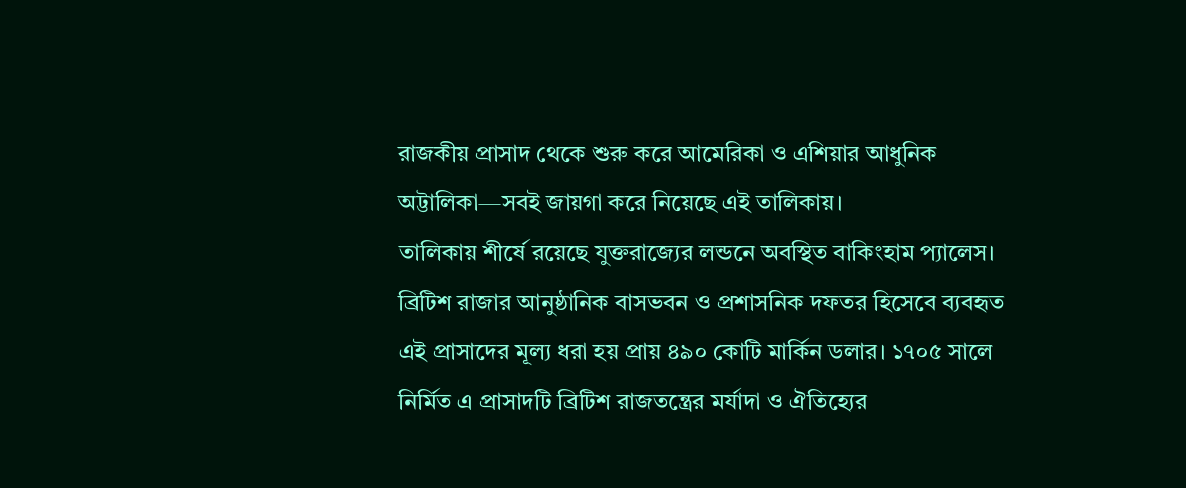রাজকীয় প্রাসাদ থেকে শুরু করে আমেরিকা ও এশিয়ার আধুনিক অট্টালিকা—সবই জায়গা করে নিয়েছে এই তালিকায়।
তালিকায় শীর্ষে রয়েছে যুক্তরাজ্যের লন্ডনে অবস্থিত বাকিংহাম প্যালেস। ব্রিটিশ রাজার আনুষ্ঠানিক বাসভবন ও প্রশাসনিক দফতর হিসেবে ব্যবহৃত এই প্রাসাদের মূল্য ধরা হয় প্রায় ৪৯০ কোটি মার্কিন ডলার। ১৭০৫ সালে নির্মিত এ প্রাসাদটি ব্রিটিশ রাজতন্ত্রের মর্যাদা ও ঐতিহ্যের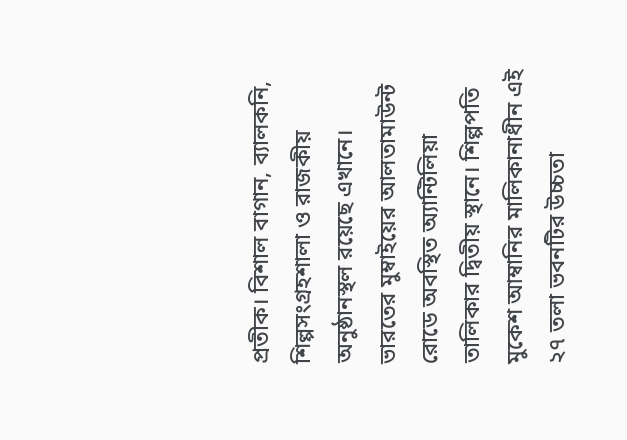প্রতীক। বিশাল বাগান, ব্যালকনি, শিল্পসংগ্রহশালা ও রাজকীয় অনুষ্ঠানস্থল রয়েছে এখানে।
ভারতের মুম্বাইয়ের আলতামাউন্ট রোডে অবস্থিত অ্যান্টিলিয়া তালিকার দ্বিতীয় স্থানে। শিল্পপতি মুকেশ আম্বানির মালিকানাধীন এই ২৭ তলা ভবনটির উচ্চতা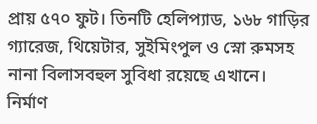প্রায় ৫৭০ ফুট। তিনটি হেলিপ্যাড, ১৬৮ গাড়ির গ্যারেজ, থিয়েটার, সুইমিংপুল ও স্নো রুমসহ নানা বিলাসবহুল সুবিধা রয়েছে এখানে। নির্মাণ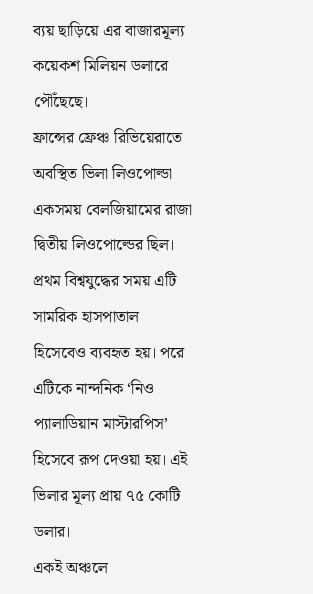ব্যয় ছাড়িয়ে এর বাজারমূল্য কয়েকশ মিলিয়ন ডলারে পৌঁছেছে।
ফ্রান্সের ফ্রেঞ্চ রিভিয়েরাতে অবস্থিত ভিলা লিওপোল্ডা একসময় বেলজিয়ামের রাজা দ্বিতীয় লিওপোল্ডের ছিল। প্রথম বিশ্বযুদ্ধের সময় এটি সামরিক হাসপাতাল হিসেবেও ব্যবহৃত হয়। পরে এটিকে নান্দনিক ‘নিও প্যালাডিয়ান মাস্টারপিস’ হিসেবে রূপ দেওয়া হয়। এই ভিলার মূল্য প্রায় ৭৫ কোটি ডলার।
একই অঞ্চলে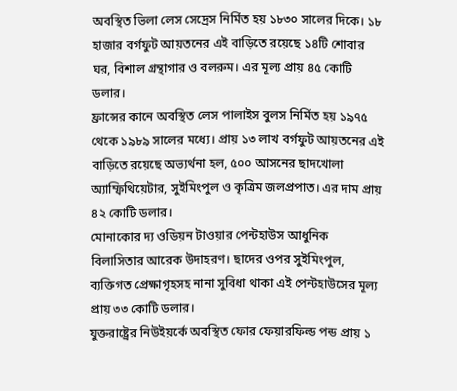অবস্থিত ভিলা লেস সেদ্রেস নির্মিত হয় ১৮৩০ সালের দিকে। ১৮ হাজার বর্গফুট আয়তনের এই বাড়িতে রয়েছে ১৪টি শোবার ঘর, বিশাল গ্রন্থাগার ও বলরুম। এর মূল্য প্রায় ৪৫ কোটি ডলার।
ফ্রান্সের কানে অবস্থিত লেস পালাইস বুলস নির্মিত হয় ১৯৭৫ থেকে ১৯৮৯ সালের মধ্যে। প্রায় ১৩ লাখ বর্গফুট আয়তনের এই বাড়িতে রয়েছে অভ্যর্থনা হল, ৫০০ আসনের ছাদখোলা অ্যাম্ফিথিয়েটার, সুইমিংপুল ও কৃত্রিম জলপ্রপাত। এর দাম প্রায় ৪২ কোটি ডলার।
মোনাকোর দ্য ওডিয়ন টাওয়ার পেন্টহাউস আধুনিক বিলাসিতার আরেক উদাহরণ। ছাদের ওপর সুইমিংপুল, ব্যক্তিগত প্রেক্ষাগৃহসহ নানা সুবিধা থাকা এই পেন্টহাউসের মূল্য প্রায় ৩৩ কোটি ডলার।
যুক্তরাষ্ট্রের নিউইয়র্কে অবস্থিত ফোর ফেয়ারফিল্ড পন্ড প্রায় ১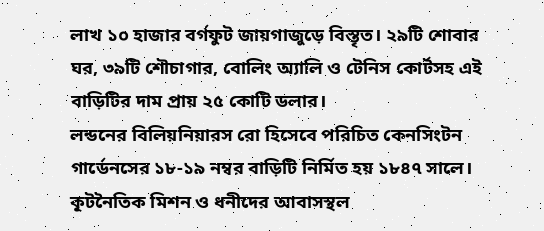লাখ ১০ হাজার বর্গফুট জায়গাজুড়ে বিস্তৃত। ২৯টি শোবার ঘর, ৩৯টি শৌচাগার, বোলিং অ্যালি ও টেনিস কোর্টসহ এই বাড়িটির দাম প্রায় ২৫ কোটি ডলার।
লন্ডনের বিলিয়নিয়ারস রো হিসেবে পরিচিত কেনসিংটন গার্ডেনসের ১৮-১৯ নম্বর বাড়িটি নির্মিত হয় ১৮৪৭ সালে। কূটনৈতিক মিশন ও ধনীদের আবাসস্থল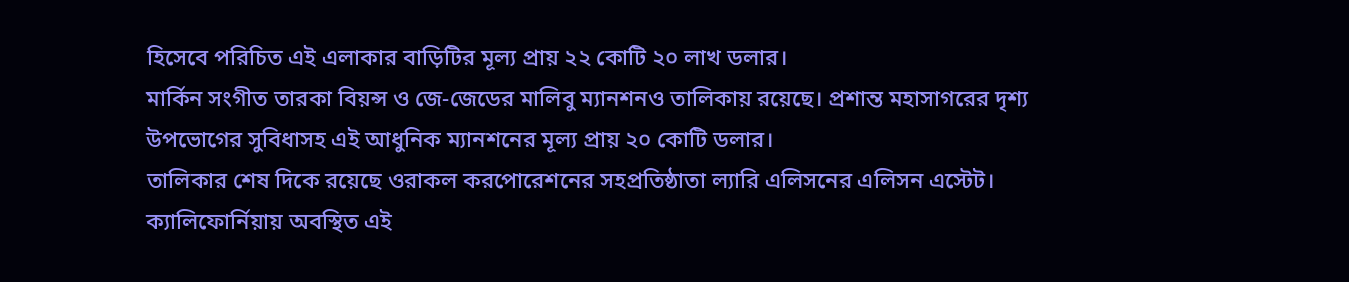হিসেবে পরিচিত এই এলাকার বাড়িটির মূল্য প্রায় ২২ কোটি ২০ লাখ ডলার।
মার্কিন সংগীত তারকা বিয়ন্স ও জে-জেডের মালিবু ম্যানশনও তালিকায় রয়েছে। প্রশান্ত মহাসাগরের দৃশ্য উপভোগের সুবিধাসহ এই আধুনিক ম্যানশনের মূল্য প্রায় ২০ কোটি ডলার।
তালিকার শেষ দিকে রয়েছে ওরাকল করপোরেশনের সহপ্রতিষ্ঠাতা ল্যারি এলিসনের এলিসন এস্টেট। ক্যালিফোর্নিয়ায় অবস্থিত এই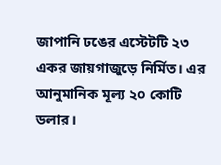জাপানি ঢঙের এস্টেটটি ২৩ একর জায়গাজুড়ে নির্মিত। এর আনুমানিক মূল্য ২০ কোটি ডলার।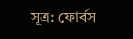সূত্র: ফোর্বস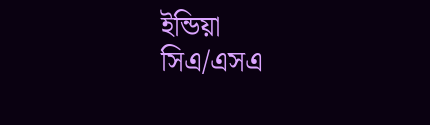ইন্ডিয়া
সিএ/এসএ